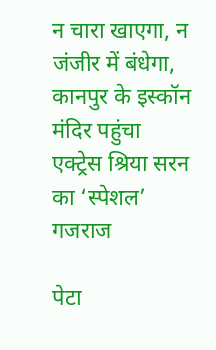न चारा खाएगा, न जंजीर में बंधेगा, कानपुर के इस्कॉन मंदिर पहुंचा एक्ट्रेस श्रिया सरन का ‘स्पेशल’ गजराज

पेटा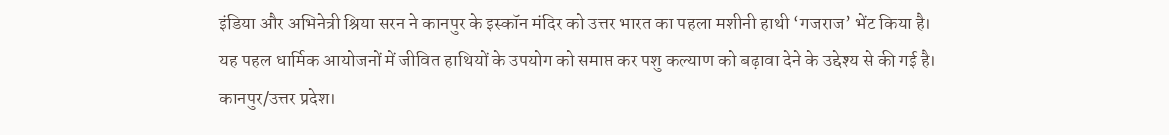इंडिया और अभिनेत्री श्रिया सरन ने कानपुर के इस्कॉन मंदिर को उत्तर भारत का पहला मशीनी हाथी ‘गजराज’ भेंट किया है। यह पहल धार्मिक आयोजनों में जीवित हाथियों के उपयोग को समाप्त कर पशु कल्याण को बढ़ावा देने के उद्देश्य से की गई है।
कानपुर/उत्तर प्रदेश।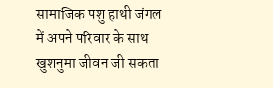सामाजिक पशु हाथी जंगल में अपने परिवार के साथ खुशनुमा जीवन जी सकता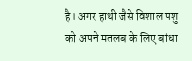है। अगर हाथी जैसे विशाल पशु को अपने मतलब के लिए बांधा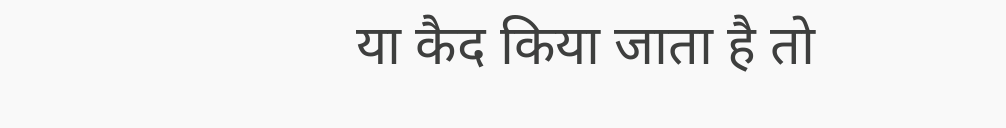या कैद किया जाता है तो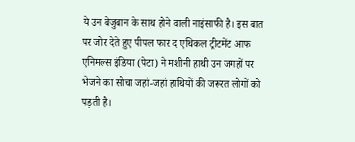ये उन बेजुबान के साथ होने वाली नाइंसाफी है। इस बात पर जोर देते हुए पीपल फार द एथिकल ट्रीटमेंट आफ एनिमल्स इंडिया (पेटा) ने मशीनी हाथी उन जगहों पर भेजने का सोचा जहां-जहां हाथियों की जरूरत लोगों को पड़ती है।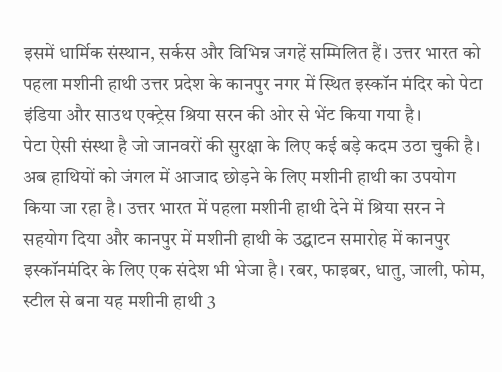इसमें धार्मिक संस्थान, सर्कस और विभिन्न जगहें सम्मिलित हैं। उत्तर भारत को पहला मशीनी हाथी उत्तर प्रदेश के कानपुर नगर में स्थित इस्कॉन मंदिर को पेटा इंडिया और साउथ एक्ट्रेस श्रिया सरन की ओर से भेंट किया गया है।
पेटा ऐसी संस्था है जो जानवरों की सुरक्षा के लिए कई बड़े कदम उठा चुकी है। अब हाथियों को जंगल में आजाद छोड़ने के लिए मशीनी हाथी का उपयोग किया जा रहा है। उत्तर भारत में पहला मशीनी हाथी देने में श्रिया सरन ने सहयोग दिया और कानपुर में मशीनी हाथी के उद्घाटन समारोह में कानपुर इस्कॉनमंदिर के लिए एक संदेश भी भेजा है। रबर, फाइबर, धातु, जाली, फोम, स्टील से बना यह मशीनी हाथी 3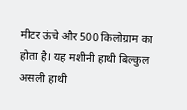मीटर ऊंचे और 500 किलोग्राम का होता है। यह मशीनी हाथी बिल्कुल असली हाथी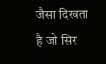जैसा दिखता है जो सिर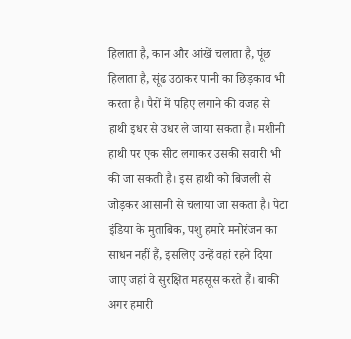हिलाता है, कान और आंखें चलाता है, पूंछ हिलाता है, सूंढ उठाकर पानी का छिड़काव भी करता है। पैरों में पहिए लगाने की वजह से हाथी इधर से उधर ले जाया सकता है। मशीनी हाथी पर एक सीट लगाकर उसकी सवारी भी की जा सकती है। इस हाथी को बिजली से जोड़कर आसानी से चलाया जा सकता है। पेटा इंडिया के मुताबिक, पशु हमारे मनोरंजन का साधन नहीं हैं, इसलिए उन्हें वहां रहने दिया जाए जहां वे सुरक्षित महसूस करते हैं। बाकी अगर हमारी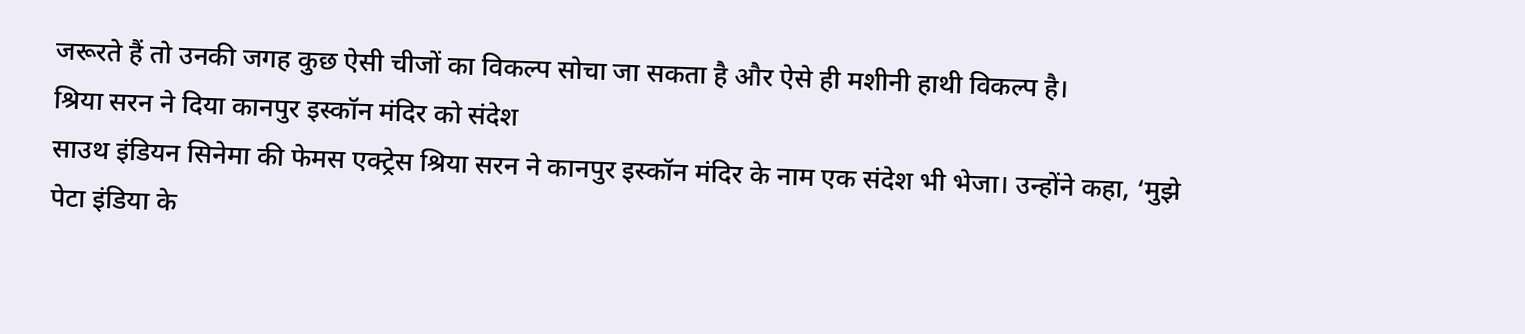जरूरते हैं तो उनकी जगह कुछ ऐसी चीजों का विकल्प सोचा जा सकता है और ऐसे ही मशीनी हाथी विकल्प है।
श्रिया सरन ने दिया कानपुर इस्कॉन मंदिर को संदेश
साउथ इंडियन सिनेमा की फेमस एक्ट्रेस श्रिया सरन ने कानपुर इस्कॉन मंदिर के नाम एक संदेश भी भेजा। उन्होंने कहा, ‘मुझे पेटा इंडिया के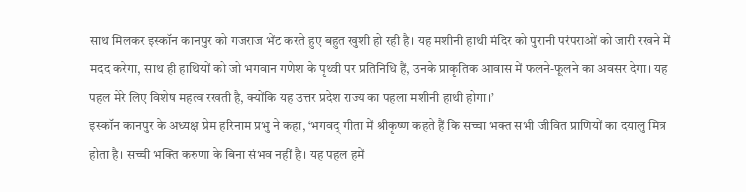साथ मिलकर इस्कॉन कानपुर को गजराज भेंट करते हुए बहुत खुशी हो रही है। यह मशीनी हाथी मंदिर को पुरानी परंपराओं को जारी रखने में मदद करेगा, साथ ही हाथियों को जो भगवान गणेश के पृथ्वी पर प्रतिनिधि हैं, उनके प्राकृतिक आवास में फलने-फूलने का अवसर देगा। यह पहल मेरे लिए विशेष महत्व रखती है, क्योंकि यह उत्तर प्रदेश राज्य का पहला मशीनी हाथी होगा।’
इस्कॉन कानपुर के अध्यक्ष प्रेम हरिनाम प्रभु ने कहा, ‘भगवद् गीता में श्रीकृष्ण कहते हैं कि सच्चा भक्त सभी जीवित प्राणियों का दयालु मित्र होता है। सच्ची भक्ति करुणा के बिना संभव नहीं है। यह पहल हमें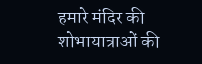हमारे मंदिर की शोभायात्राओं की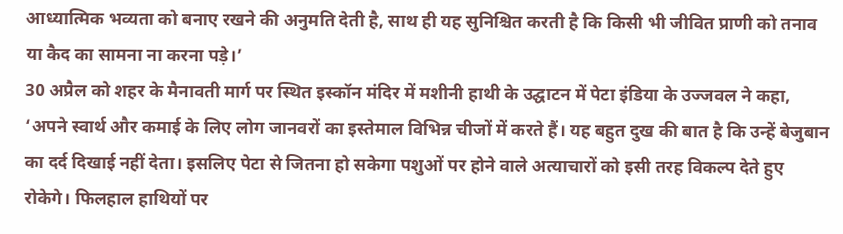आध्यात्मिक भव्यता को बनाए रखने की अनुमति देती है, साथ ही यह सुनिश्चित करती है कि किसी भी जीवित प्राणी को तनाव या कैद का सामना ना करना पड़े।’
30 अप्रैल को शहर के मैनावती मार्ग पर स्थित इस्कॉन मंदिर में मशीनी हाथी के उद्घाटन में पेटा इंडिया के उज्जवल ने कहा, ‘अपने स्वार्थ और कमाई के लिए लोग जानवरों का इस्तेमाल विभिन्न चीजों में करते हैं। यह बहुत दुख की बात है कि उन्हें बेजुबान का दर्द दिखाई नहीं देता। इसलिए पेटा से जितना हो सकेगा पशुओं पर होने वाले अत्याचारों को इसी तरह विकल्प देते हुए रोकेगे। फिलहाल हाथियों पर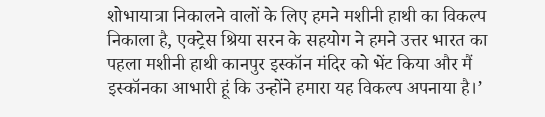शोभायात्रा निकालने वालों के लिए हमने मशीनी हाथी का विकल्प निकाला है, एक्ट्रेस श्रिया सरन के सहयोग ने हमने उत्तर भारत का पहला मशीनी हाथी कानपुर इस्कॉन मंदिर को भेंट किया और मैं इस्कॉनका आभारी हूं कि उन्होंने हमारा यह विकल्प अपनाया है।’